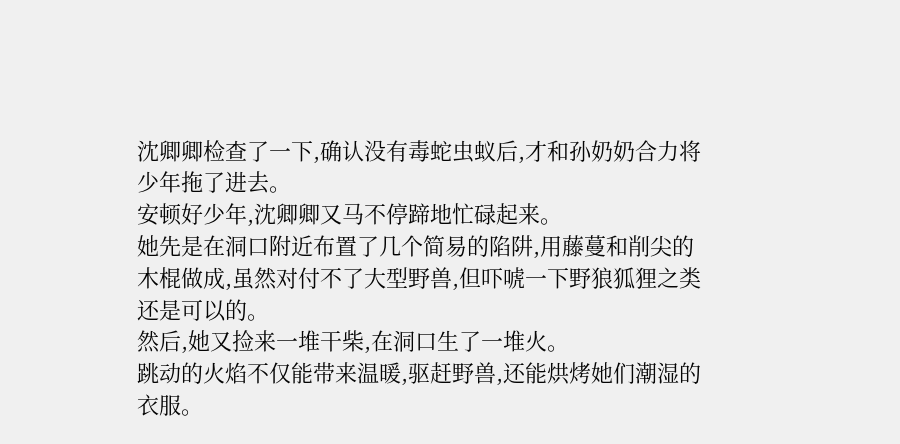沈卿卿检查了一下,确认没有毒蛇虫蚁后,才和孙奶奶合力将少年拖了进去。
安顿好少年,沈卿卿又马不停蹄地忙碌起来。
她先是在洞口附近布置了几个简易的陷阱,用藤蔓和削尖的木棍做成,虽然对付不了大型野兽,但吓唬一下野狼狐狸之类还是可以的。
然后,她又捡来一堆干柴,在洞口生了一堆火。
跳动的火焰不仅能带来温暖,驱赶野兽,还能烘烤她们潮湿的衣服。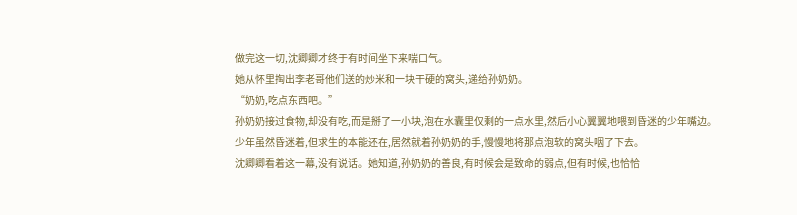做完这一切,沈卿卿才终于有时间坐下来喘口气。
她从怀里掏出李老哥他们送的炒米和一块干硬的窝头,递给孙奶奶。
“奶奶,吃点东西吧。”
孙奶奶接过食物,却没有吃,而是掰了一小块,泡在水囊里仅剩的一点水里,然后小心翼翼地喂到昏迷的少年嘴边。
少年虽然昏迷着,但求生的本能还在,居然就着孙奶奶的手,慢慢地将那点泡软的窝头咽了下去。
沈卿卿看着这一幕,没有说话。她知道,孙奶奶的善良,有时候会是致命的弱点,但有时候,也恰恰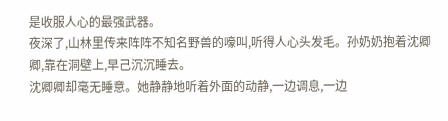是收服人心的最强武器。
夜深了,山林里传来阵阵不知名野兽的嚎叫,听得人心头发毛。孙奶奶抱着沈卿卿,靠在洞壁上,早己沉沉睡去。
沈卿卿却毫无睡意。她静静地听着外面的动静,一边调息,一边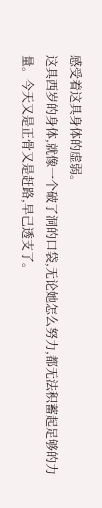感受着这具身体的虚弱。
这具西岁的身体,就像一个破了洞的口袋,无论她怎么努力,都无法积蓄起足够的力量。今天又是正骨又是赶路,早己透支了。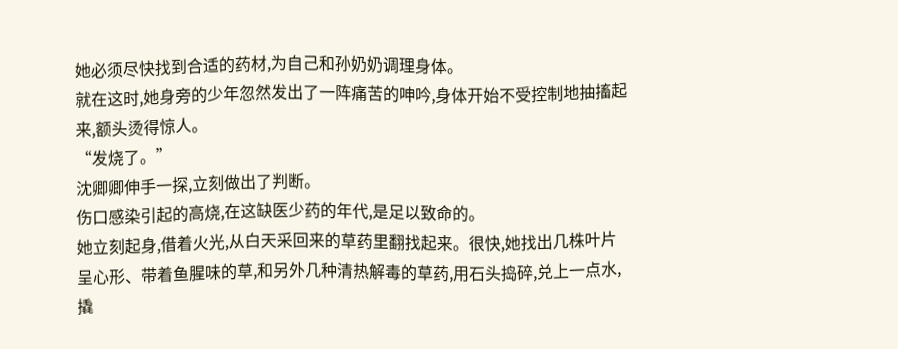她必须尽快找到合适的药材,为自己和孙奶奶调理身体。
就在这时,她身旁的少年忽然发出了一阵痛苦的呻吟,身体开始不受控制地抽搐起来,额头烫得惊人。
“发烧了。”
沈卿卿伸手一探,立刻做出了判断。
伤口感染引起的高烧,在这缺医少药的年代,是足以致命的。
她立刻起身,借着火光,从白天采回来的草药里翻找起来。很快,她找出几株叶片呈心形、带着鱼腥味的草,和另外几种清热解毒的草药,用石头捣碎,兑上一点水,撬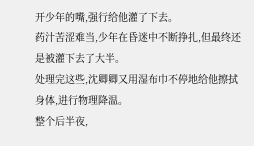开少年的嘴,强行给他灌了下去。
药汁苦涩难当,少年在昏迷中不断挣扎,但最终还是被灌下去了大半。
处理完这些,沈卿卿又用湿布巾不停地给他擦拭身体,进行物理降温。
整个后半夜,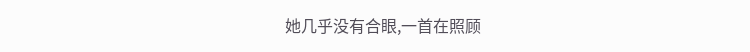她几乎没有合眼,一首在照顾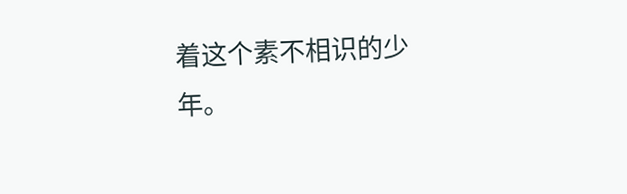着这个素不相识的少年。